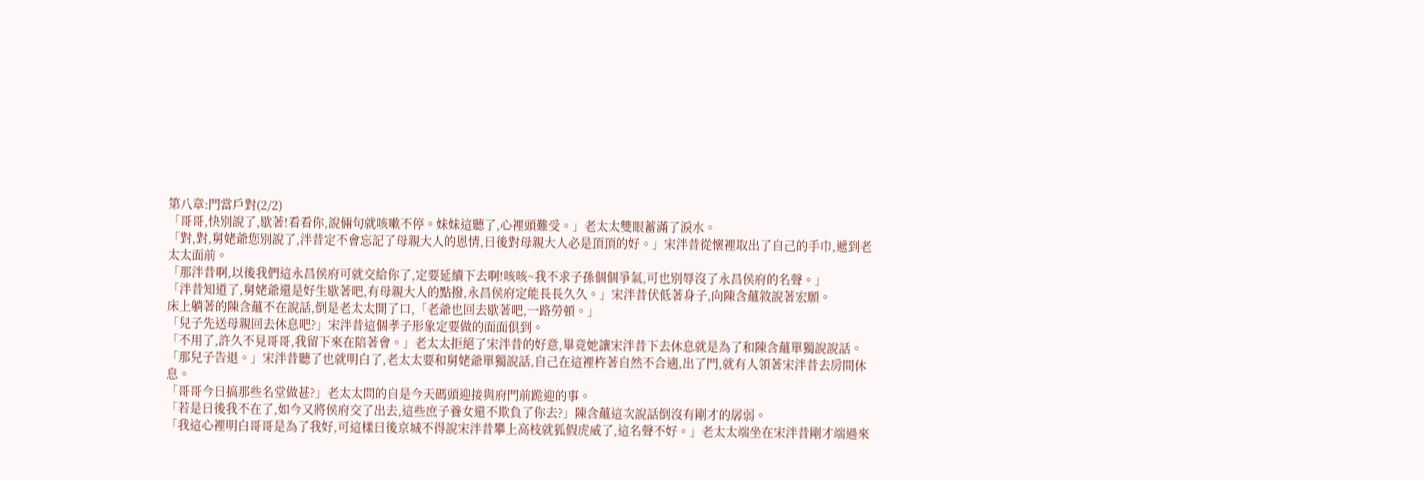第八章:門當戶對(2/2)
「哥哥,快別說了,歇著!看看你,說倆句就咳嗽不停。妹妹這聽了,心裡頭難受。」老太太雙眼蓄滿了淚水。
「對,對,舅姥爺您別說了,泮昔定不會忘記了母親大人的恩情,日後對母親大人必是頂頂的好。」宋泮昔從懷裡取出了自己的手巾,遞到老太太面前。
「那泮昔啊,以後我們這永昌侯府可就交給你了,定要延續下去啊!咳咳~我不求子孫個個爭氣,可也別辱沒了永昌侯府的名聲。」
「泮昔知道了,舅姥爺還是好生歇著吧,有母親大人的點撥,永昌侯府定能長長久久。」宋泮昔伏低著身子,向陳含蘊敘說著宏願。
床上躺著的陳含蘊不在說話,倒是老太太開了口,「老爺也回去歇著吧,一路勞頓。」
「兒子先送母親回去休息吧?」宋泮昔這個孝子形象定要做的面面俱到。
「不用了,許久不見哥哥,我留下來在陪著會。」老太太拒絕了宋泮昔的好意,畢竟她讓宋泮昔下去休息就是為了和陳含蘊單獨說說話。
「那兒子告退。」宋泮昔聽了也就明白了,老太太要和舅姥爺單獨說話,自己在這裡杵著自然不合適,出了門,就有人領著宋泮昔去房間休息。
「哥哥今日搞那些名堂做甚?」老太太問的自是今天碼頭迎接與府門前跪迎的事。
「若是日後我不在了,如今又將侯府交了出去,這些庶子養女還不欺負了你去?」陳含蘊這次說話倒沒有剛才的孱弱。
「我這心裡明白哥哥是為了我好,可這樣日後京城不得說宋泮昔攀上高枝就狐假虎威了,這名聲不好。」老太太端坐在宋泮昔剛才端過來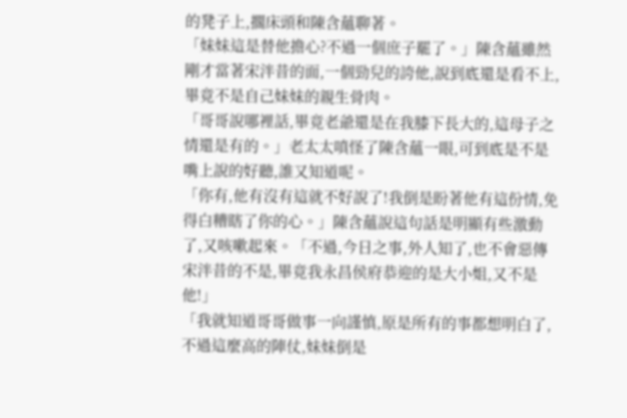的凳子上,擱床頭和陳含蘊聊著。
「妹妹這是替他擔心?不過一個庶子罷了。」陳含蘊雖然剛才當著宋泮昔的面,一個勁兒的誇他,說到底還是看不上,畢竟不是自己妹妹的親生骨肉。
「哥哥說哪裡話,畢竟老爺還是在我膝下長大的,這母子之情還是有的。」老太太嗔怪了陳含蘊一眼,可到底是不是嘴上說的好聽,誰又知道呢。
「你有,他有沒有這就不好說了!我倒是盼著他有這份情,免得白糟瞎了你的心。」陳含蘊說這句話是明顯有些激動了,又咳嗽起來。「不過,今日之事,外人知了,也不會惡傳宋泮昔的不是,畢竟我永昌侯府恭迎的是大小姐,又不是他!」
「我就知道哥哥做事一向謹慎,原是所有的事都想明白了,不過這麼高的陣仗,妹妹倒是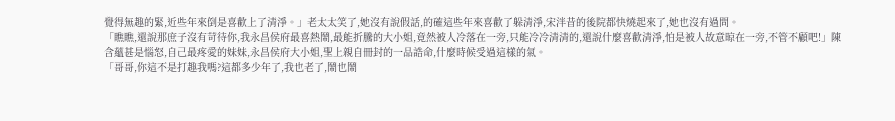覺得無趣的緊,近些年來倒是喜歡上了清淨。」老太太笑了,她沒有說假話,的確這些年來喜歡了躲清淨,宋泮昔的後院都快燒起來了,她也沒有過問。
「瞧瞧,還說那庶子沒有苛待你,我永昌侯府最喜熱鬧,最能折騰的大小姐,竟然被人冷落在一旁,只能冷冷清清的,還說什麼喜歡清淨,怕是被人故意晾在一旁,不管不顧吧!」陳含蘊甚是惱怒,自己最疼愛的妹妹,永昌侯府大小姐,聖上親自冊封的一品誥命,什麼時候受過這樣的氣。
「哥哥,你這不是打趣我嗎?這都多少年了,我也老了,鬧也鬧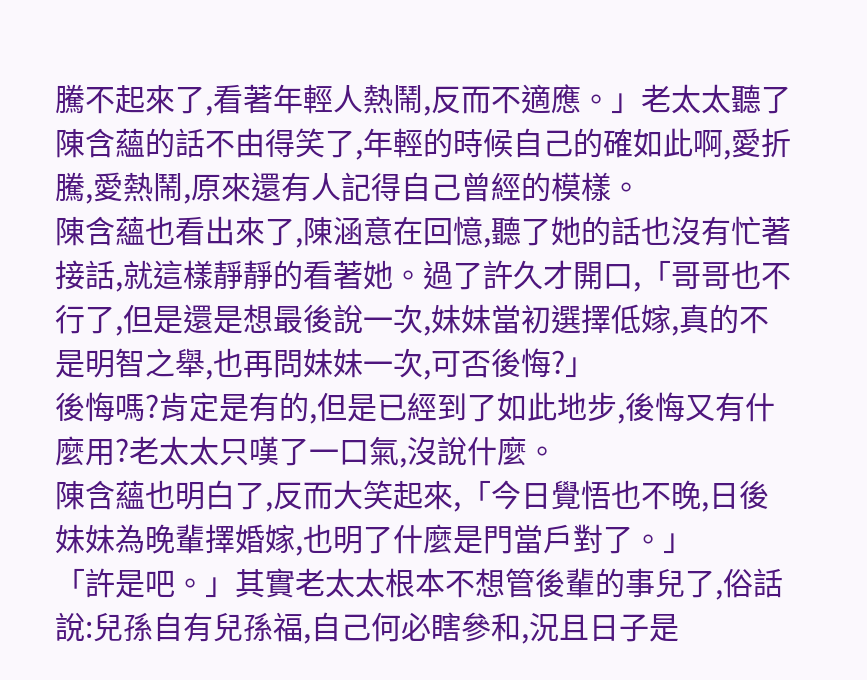騰不起來了,看著年輕人熱鬧,反而不適應。」老太太聽了陳含蘊的話不由得笑了,年輕的時候自己的確如此啊,愛折騰,愛熱鬧,原來還有人記得自己曾經的模樣。
陳含蘊也看出來了,陳涵意在回憶,聽了她的話也沒有忙著接話,就這樣靜靜的看著她。過了許久才開口,「哥哥也不行了,但是還是想最後說一次,妹妹當初選擇低嫁,真的不是明智之舉,也再問妹妹一次,可否後悔?」
後悔嗎?肯定是有的,但是已經到了如此地步,後悔又有什麼用?老太太只嘆了一口氣,沒說什麼。
陳含蘊也明白了,反而大笑起來,「今日覺悟也不晚,日後妹妹為晚輩擇婚嫁,也明了什麼是門當戶對了。」
「許是吧。」其實老太太根本不想管後輩的事兒了,俗話說:兒孫自有兒孫福,自己何必瞎參和,況且日子是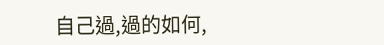自己過,過的如何,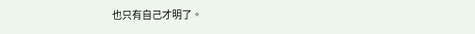也只有自己才明了。